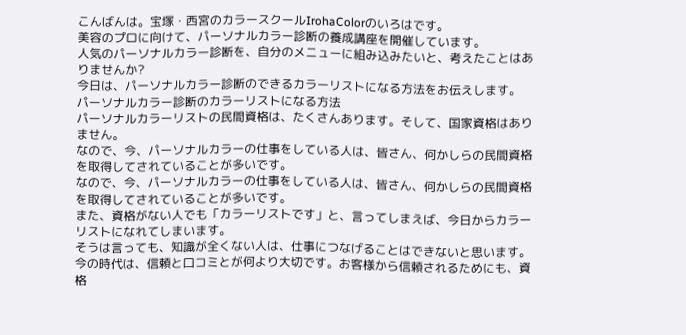こんばんは。宝塚・西宮のカラースクールIrohaColorのいろはです。
美容のプロに向けて、パーソナルカラー診断の養成講座を開催しています。
人気のパーソナルカラー診断を、自分のメニューに組み込みたいと、考えたことはありませんか?
今日は、パーソナルカラー診断のできるカラーリストになる方法をお伝えします。
パーソナルカラー診断のカラーリストになる方法
パーソナルカラーリストの民間資格は、たくさんあります。そして、国家資格はありません。
なので、今、パーソナルカラーの仕事をしている人は、皆さん、何かしらの民間資格を取得してされていることが多いです。
なので、今、パーソナルカラーの仕事をしている人は、皆さん、何かしらの民間資格を取得してされていることが多いです。
また、資格がない人でも「カラーリストです」と、言ってしまえば、今日からカラーリストになれてしまいます。
そうは言っても、知識が全くない人は、仕事につなげることはできないと思います。
今の時代は、信頼と口コミとが何より大切です。お客様から信頼されるためにも、資格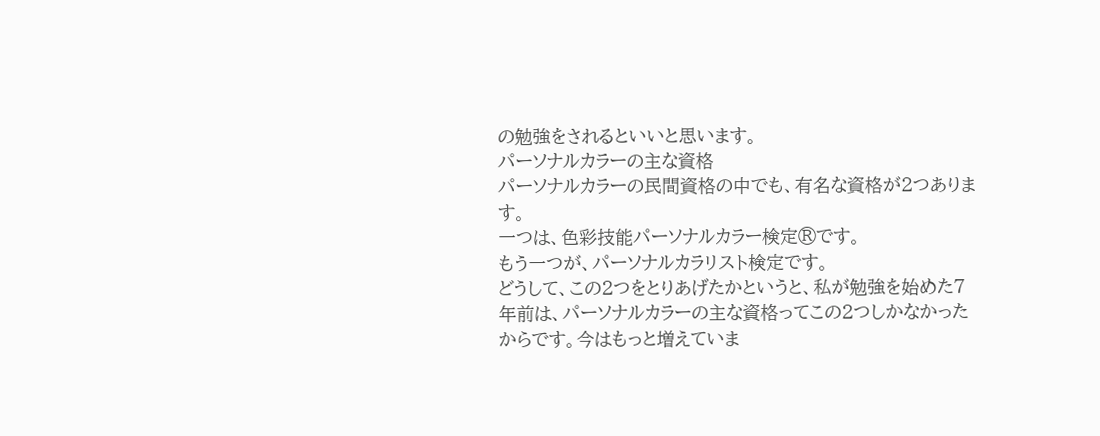の勉強をされるといいと思います。
パーソナルカラーの主な資格
パーソナルカラーの民間資格の中でも、有名な資格が2つあります。
一つは、色彩技能パーソナルカラー検定®です。
もう一つが、パーソナルカラリスト検定です。
どうして、この2つをとりあげたかというと、私が勉強を始めた7年前は、パーソナルカラーの主な資格ってこの2つしかなかったからです。今はもっと増えていま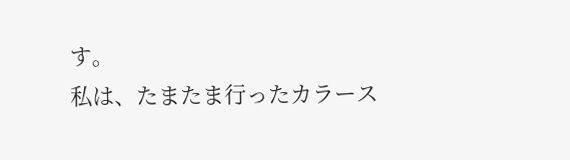す。
私は、たまたま行ったカラース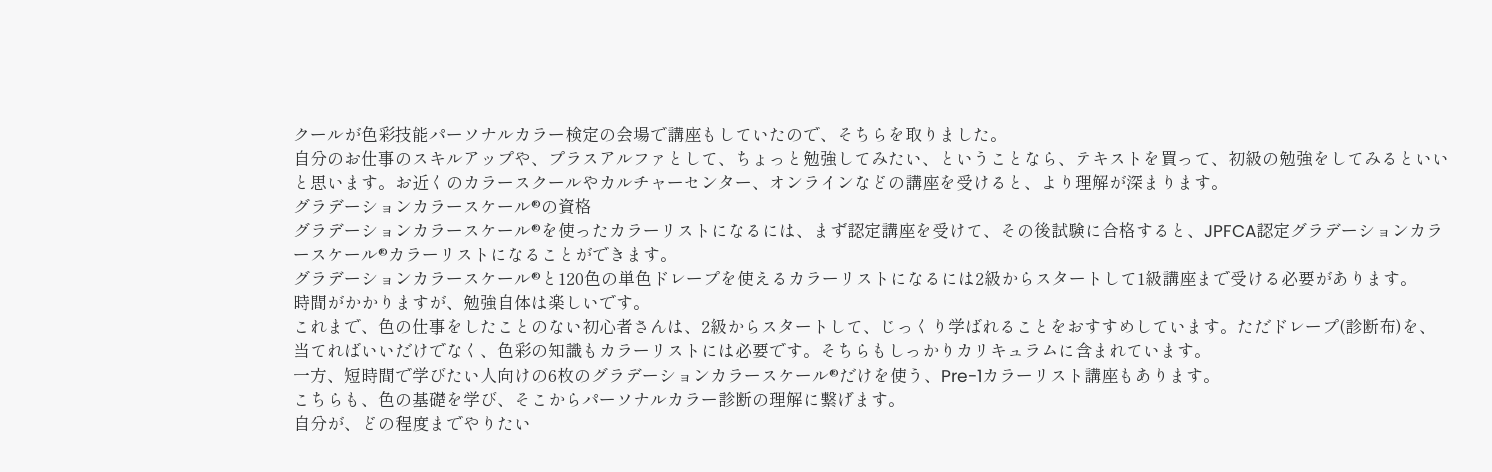クールが色彩技能パーソナルカラー検定の会場で講座もしていたので、そちらを取りました。
自分のお仕事のスキルアップや、プラスアルファとして、ちょっと勉強してみたい、ということなら、テキストを買って、初級の勉強をしてみるといいと思います。お近くのカラースクールやカルチャーセンター、オンラインなどの講座を受けると、より理解が深まります。
グラデーションカラースケール®の資格
グラデーションカラースケール®を使ったカラーリストになるには、まず認定講座を受けて、その後試験に合格すると、JPFCA認定グラデーションカラースケール®カラーリストになることができます。
グラデーションカラースケール®と120色の単色ドレープを使えるカラーリストになるには2級からスタートして1級講座まで受ける必要があります。
時間がかかりますが、勉強自体は楽しいです。
これまで、色の仕事をしたことのない初心者さんは、2級からスタートして、じっくり学ばれることをおすすめしています。ただドレープ(診断布)を、当てればいいだけでなく、色彩の知識もカラーリストには必要です。そちらもしっかりカリキュラムに含まれています。
一方、短時間で学びたい人向けの6枚のグラデーションカラースケール®だけを使う、Pre-1カラーリスト講座もあります。
こちらも、色の基礎を学び、そこからパーソナルカラー診断の理解に繋げます。
自分が、どの程度までやりたい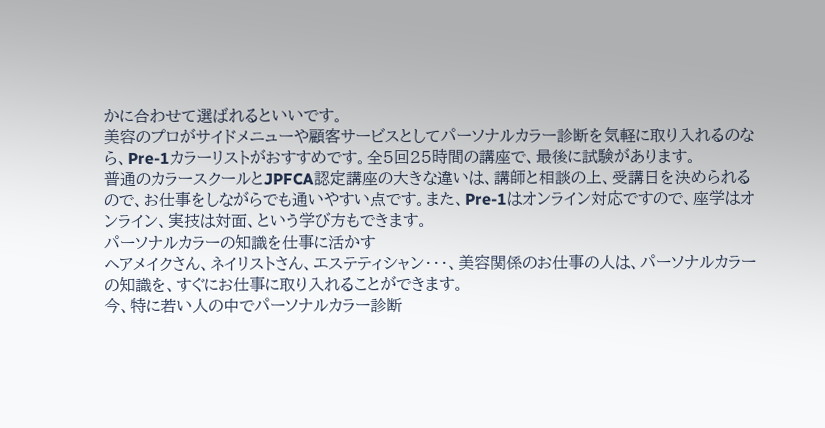かに合わせて選ばれるといいです。
美容のプロがサイドメニューや顧客サービスとしてパーソナルカラー診断を気軽に取り入れるのなら、Pre-1カラーリストがおすすめです。全5回25時間の講座で、最後に試験があります。
普通のカラースクールとJPFCA認定講座の大きな違いは、講師と相談の上、受講日を決められるので、お仕事をしながらでも通いやすい点です。また、Pre-1はオンライン対応ですので、座学はオンライン、実技は対面、という学び方もできます。
パーソナルカラーの知識を仕事に活かす
ヘアメイクさん、ネイリストさん、エステティシャン・・・、美容関係のお仕事の人は、パーソナルカラーの知識を、すぐにお仕事に取り入れることができます。
今、特に若い人の中でパーソナルカラー診断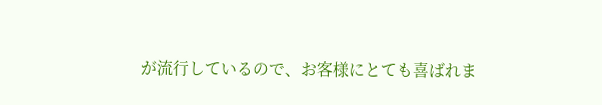が流行しているので、お客様にとても喜ばれま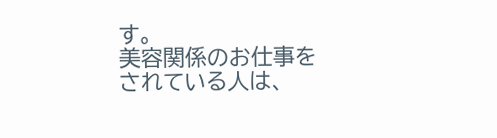す。
美容関係のお仕事をされている人は、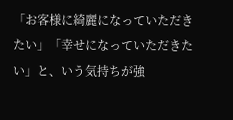「お客様に綺麗になっていただきたい」「幸せになっていただきたい」と、いう気持ちが強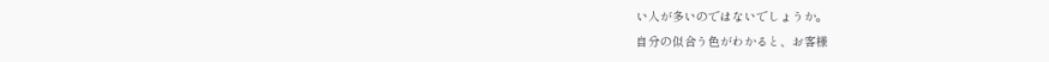い人が多いのではないでしょうか。
自分の似合う色がわかると、お客様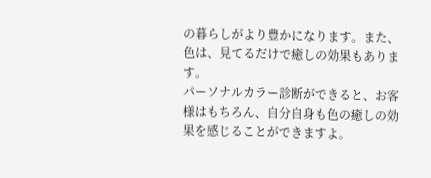の暮らしがより豊かになります。また、色は、見てるだけで癒しの効果もあります。
パーソナルカラー診断ができると、お客様はもちろん、自分自身も色の癒しの効果を感じることができますよ。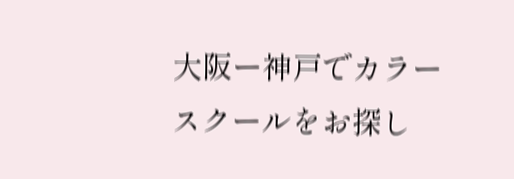大阪ー神戸でカラースクールをお探し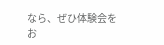なら、ぜひ体験会をお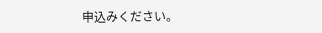申込みください。